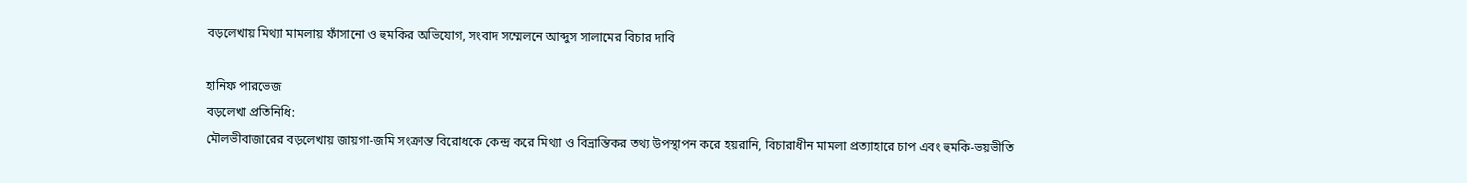বড়লেখায় মিথ্যা মামলায় ফাঁসানো ও হুমকির অভিযোগ, সংবাদ সম্মেলনে আব্দুস সালামের বিচার দাবি

হানিফ পারভেজ
বড়লেখা প্রতিনিধি:
মৌলভীবাজারের বড়লেখায় জায়গা-জমি সংক্রান্ত বিরোধকে কেন্দ্র করে মিথ্যা ও বিভ্রান্তিকর তথ্য উপস্থাপন করে হয়রানি, বিচারাধীন মামলা প্রত্যাহারে চাপ এবং হুমকি-ভয়ভীতি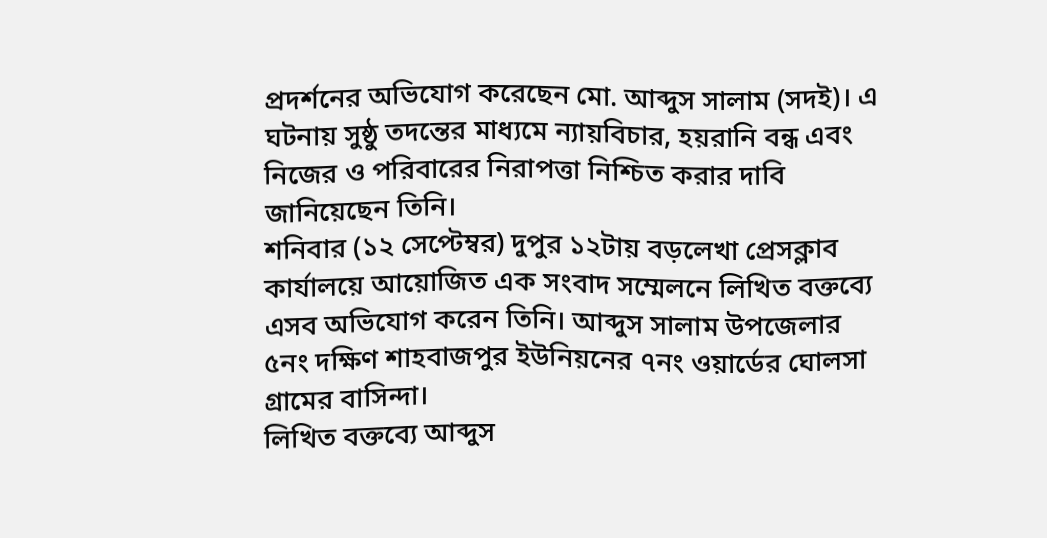প্রদর্শনের অভিযোগ করেছেন মো. আব্দুস সালাম (সদই)। এ ঘটনায় সুষ্ঠু তদন্তের মাধ্যমে ন্যায়বিচার, হয়রানি বন্ধ এবং নিজের ও পরিবারের নিরাপত্তা নিশ্চিত করার দাবি জানিয়েছেন তিনি।
শনিবার (১২ সেপ্টেম্বর) দুপুর ১২টায় বড়লেখা প্রেসক্লাব কার্যালয়ে আয়োজিত এক সংবাদ সম্মেলনে লিখিত বক্তব্যে এসব অভিযোগ করেন তিনি। আব্দুস সালাম উপজেলার ৫নং দক্ষিণ শাহবাজপুর ইউনিয়নের ৭নং ওয়ার্ডের ঘোলসা গ্রামের বাসিন্দা।
লিখিত বক্তব্যে আব্দুস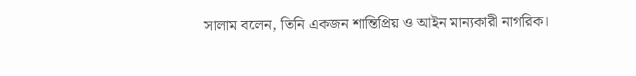সালাম বলেন, তিনি একজন শান্তিপ্রিয় ও আইন মান্যকারী নাগরিক।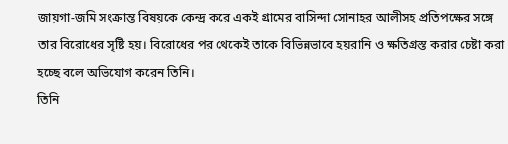জায়গা-জমি সংক্রান্ত বিষয়কে কেন্দ্র করে একই গ্রামের বাসিন্দা সোনাহর আলীসহ প্রতিপক্ষের সঙ্গে তার বিরোধের সৃষ্টি হয়। বিরোধের পর থেকেই তাকে বিভিন্নভাবে হয়রানি ও ক্ষতিগ্রস্ত করার চেষ্টা করা হচ্ছে বলে অভিযোগ করেন তিনি।
তিনি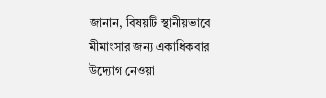জানান, বিষয়টি স্থানীয়ভাবে মীমাংসার জন্য একাধিকবার উদ্যোগ নেওয়া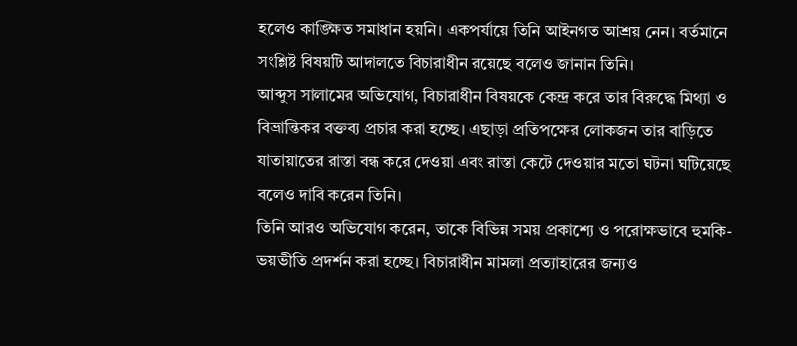হলেও কাঙ্ক্ষিত সমাধান হয়নি। একপর্যায়ে তিনি আইনগত আশ্রয় নেন। বর্তমানে সংশ্লিষ্ট বিষয়টি আদালতে বিচারাধীন রয়েছে বলেও জানান তিনি।
আব্দুস সালামের অভিযোগ, বিচারাধীন বিষয়কে কেন্দ্র করে তার বিরুদ্ধে মিথ্যা ও বিভ্রান্তিকর বক্তব্য প্রচার করা হচ্ছে। এছাড়া প্রতিপক্ষের লোকজন তার বাড়িতে যাতায়াতের রাস্তা বন্ধ করে দেওয়া এবং রাস্তা কেটে দেওয়ার মতো ঘটনা ঘটিয়েছে বলেও দাবি করেন তিনি।
তিনি আরও অভিযোগ করেন, তাকে বিভিন্ন সময় প্রকাশ্যে ও পরোক্ষভাবে হুমকি-ভয়ভীতি প্রদর্শন করা হচ্ছে। বিচারাধীন মামলা প্রত্যাহারের জন্যও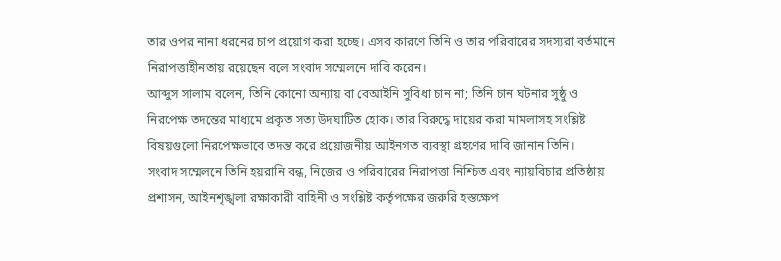তার ওপর নানা ধরনের চাপ প্রয়োগ করা হচ্ছে। এসব কারণে তিনি ও তার পরিবারের সদস্যরা বর্তমানে নিরাপত্তাহীনতায় রয়েছেন বলে সংবাদ সম্মেলনে দাবি করেন।
আব্দুস সালাম বলেন, তিনি কোনো অন্যায় বা বেআইনি সুবিধা চান না; তিনি চান ঘটনার সুষ্ঠু ও নিরপেক্ষ তদন্তের মাধ্যমে প্রকৃত সত্য উদঘাটিত হোক। তার বিরুদ্ধে দায়ের করা মামলাসহ সংশ্লিষ্ট বিষয়গুলো নিরপেক্ষভাবে তদন্ত করে প্রয়োজনীয় আইনগত ব্যবস্থা গ্রহণের দাবি জানান তিনি।
সংবাদ সম্মেলনে তিনি হয়রানি বন্ধ, নিজের ও পরিবারের নিরাপত্তা নিশ্চিত এবং ন্যায়বিচার প্রতিষ্ঠায় প্রশাসন, আইনশৃঙ্খলা রক্ষাকারী বাহিনী ও সংশ্লিষ্ট কর্তৃপক্ষের জরুরি হস্তক্ষেপ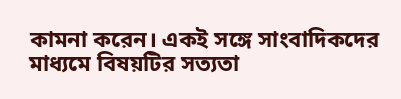কামনা করেন। একই সঙ্গে সাংবাদিকদের মাধ্যমে বিষয়টির সত্যতা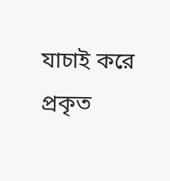যাচাই করে প্রকৃত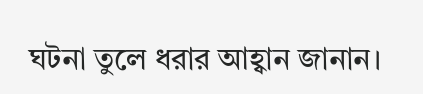ঘটনা তুলে ধরার আহ্বান জানান।